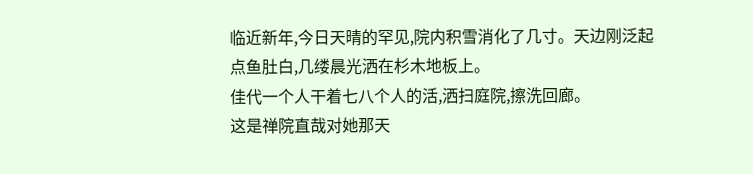临近新年,今日天晴的罕见,院内积雪消化了几寸。天边刚泛起点鱼肚白,几缕晨光洒在杉木地板上。
佳代一个人干着七八个人的活,洒扫庭院,擦洗回廊。
这是禅院直哉对她那天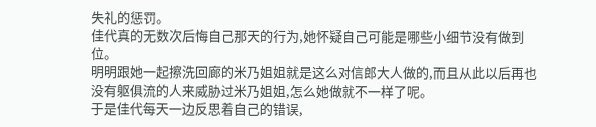失礼的惩罚。
佳代真的无数次后悔自己那天的行为,她怀疑自己可能是哪些小细节没有做到位。
明明跟她一起擦洗回廊的米乃姐姐就是这么对信郎大人做的,而且从此以后再也没有躯俱流的人来威胁过米乃姐姐,怎么她做就不一样了呢。
于是佳代每天一边反思着自己的错误,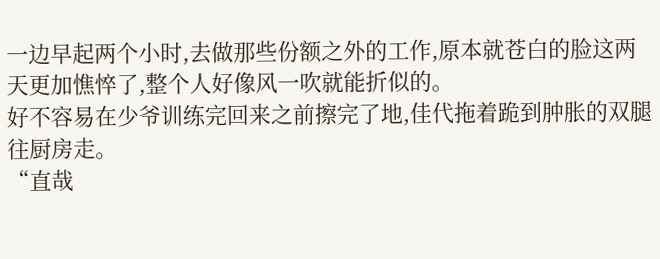一边早起两个小时,去做那些份额之外的工作,原本就苍白的脸这两天更加憔悴了,整个人好像风一吹就能折似的。
好不容易在少爷训练完回来之前擦完了地,佳代拖着跪到肿胀的双腿往厨房走。
“直哉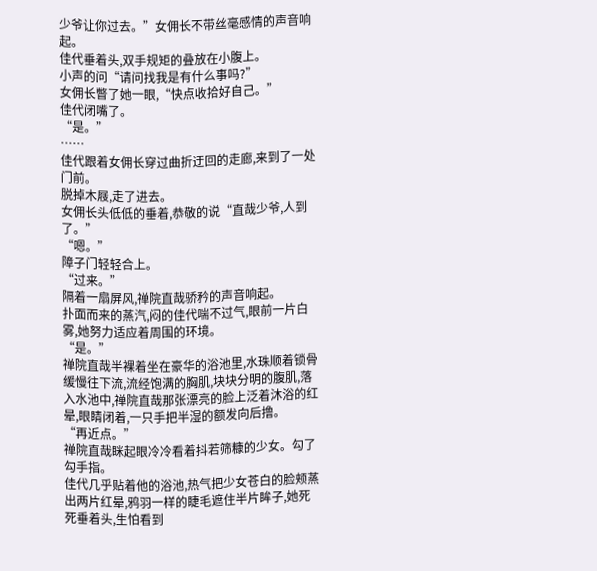少爷让你过去。”女佣长不带丝毫感情的声音响起。
佳代垂着头,双手规矩的叠放在小腹上。
小声的问“请问找我是有什么事吗?”
女佣长瞥了她一眼,“快点收拾好自己。”
佳代闭嘴了。
“是。”
……
佳代跟着女佣长穿过曲折迂回的走廊,来到了一处门前。
脱掉木屐,走了进去。
女佣长头低低的垂着,恭敬的说“直哉少爷,人到了。”
“嗯。”
障子门轻轻合上。
“过来。”
隔着一扇屏风,禅院直哉骄矜的声音响起。
扑面而来的蒸汽,闷的佳代喘不过气,眼前一片白雾,她努力适应着周围的环境。
“是。”
禅院直哉半裸着坐在豪华的浴池里,水珠顺着锁骨缓慢往下流,流经饱满的胸肌,块块分明的腹肌,落入水池中,禅院直哉那张漂亮的脸上泛着沐浴的红晕,眼睛闭着,一只手把半湿的额发向后撸。
“再近点。”
禅院直哉眯起眼冷冷看着抖若筛糠的少女。勾了勾手指。
佳代几乎贴着他的浴池,热气把少女苍白的脸颊蒸出两片红晕,鸦羽一样的睫毛遮住半片眸子,她死死垂着头,生怕看到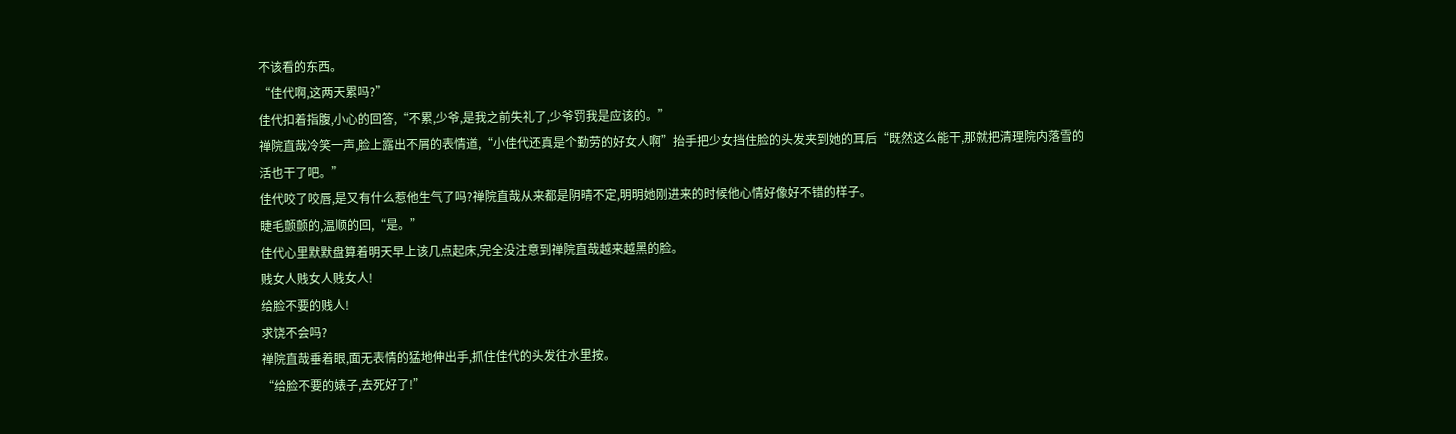不该看的东西。
“佳代啊,这两天累吗?”
佳代扣着指腹,小心的回答,“不累,少爷,是我之前失礼了,少爷罚我是应该的。”
禅院直哉冷笑一声,脸上露出不屑的表情道,“小佳代还真是个勤劳的好女人啊”抬手把少女挡住脸的头发夹到她的耳后“既然这么能干,那就把清理院内落雪的活也干了吧。”
佳代咬了咬唇,是又有什么惹他生气了吗?禅院直哉从来都是阴晴不定,明明她刚进来的时候他心情好像好不错的样子。
睫毛颤颤的,温顺的回,“是。”
佳代心里默默盘算着明天早上该几点起床,完全没注意到禅院直哉越来越黑的脸。
贱女人贱女人贱女人!
给脸不要的贱人!
求饶不会吗?
禅院直哉垂着眼,面无表情的猛地伸出手,抓住佳代的头发往水里按。
“给脸不要的婊子,去死好了!”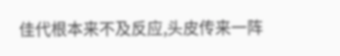佳代根本来不及反应,头皮传来一阵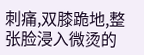刺痛,双膝跪地,整张脸浸入微烫的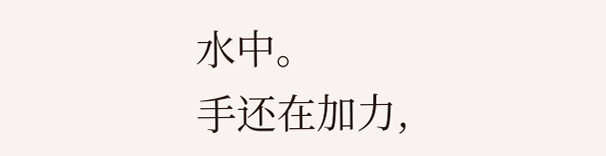水中。
手还在加力,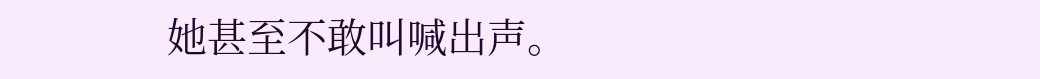她甚至不敢叫喊出声。